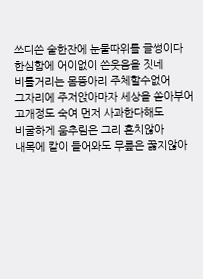쓰디쓴 술한잔에 눈물따위를 글썽이다
한심함에 어이없이 쓴웃음을 짓네
비틀거리는 몸뚱아리 주체할수없어
그자리에 주저앉아마자 세상을 쏟아부어
고개정도 숙여 먼저 사과한다해도
비굴하게 움추림은 그리 흔치않아
내목에 칼이 들어와도 무릎은 꿇지않아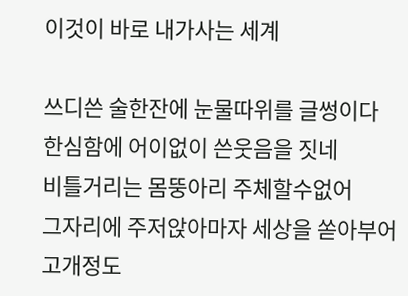이것이 바로 내가사는 세계

쓰디쓴 술한잔에 눈물따위를 글썽이다
한심함에 어이없이 쓴웃음을 짓네
비틀거리는 몸뚱아리 주체할수없어
그자리에 주저앉아마자 세상을 쏟아부어
고개정도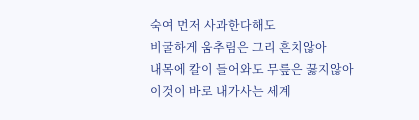숙여 먼저 사과한다해도
비굴하게 움추림은 그리 흔치않아
내목에 칼이 들어와도 무릎은 꿇지않아
이것이 바로 내가사는 세계